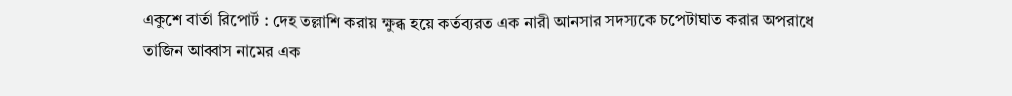একুশে বার্তা রিপোর্ট : দেহ তল্লাশি করায় ক্ষুব্ধ হয়ে কর্তব্যরত এক নারী আনসার সদস্যকে চপেটাঘাত করার অপরাধে তাজিন আব্বাস নামের এক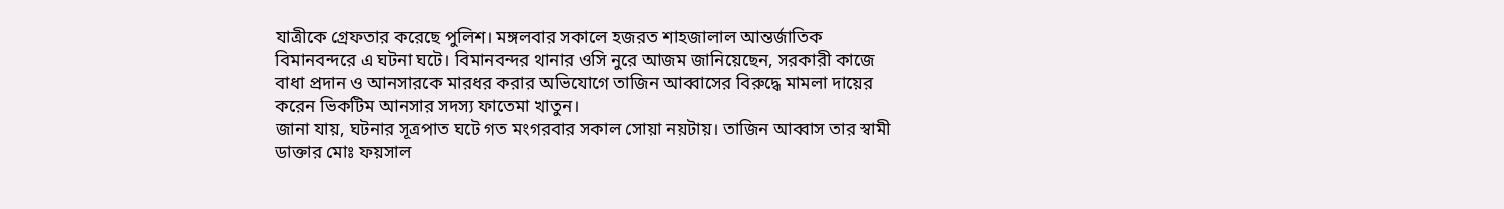যাত্রীকে গ্রেফতার করেছে পুলিশ। মঙ্গলবার সকালে হজরত শাহজালাল আন্তর্জাতিক বিমানবন্দরে এ ঘটনা ঘটে। বিমানবন্দর থানার ওসি নুরে আজম জানিয়েছেন, সরকারী কাজে বাধা প্রদান ও আনসারকে মারধর করার অভিযোগে তাজিন আব্বাসের বিরুদ্ধে মামলা দায়ের করেন ভিকটিম আনসার সদস্য ফাতেমা খাতুন।
জানা যায়, ঘটনার সূত্রপাত ঘটে গত মংগরবার সকাল সোয়া নয়টায়। তাজিন আব্বাস তার স্বামী ডাক্তার মোঃ ফয়সাল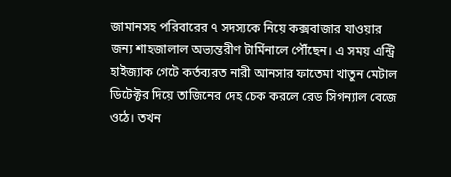জামানসহ পরিবারের ৭ সদস্যকে নিয়ে কক্সবাজার যাওয়ার জন্য শাহজালাল অভ্যন্তরীণ টার্মিনালে পৌঁছেন। এ সময় এন্ট্রি হাইজ্যাক গেটে কর্তব্যরত নারী আনসার ফাতেমা খাতুন মেটাল ডিটেক্টর দিয়ে তাজিনের দেহ চেক করলে রেড সিগন্যাল বেজে ওঠে। তখন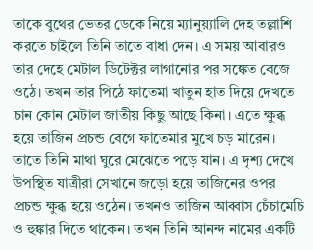তাকে বুথের ভেতর ডেকে নিয়ে ম্যানুয়্যালি দেহ তল্লাশি করতে চাইলে তিনি তাতে বাধা দেন। এ সময় আবারও তার দেহে মেটাল ডিটেক্টর লাগানোর পর সঙ্কেত বেজে ওঠে। তখন তার পিঠে ফাতেমা খাতুন হাত দিয়ে দেখতে চান কোন মেটাল জাতীয় কিছু আছে কিনা। এতে ক্ষুব্ধ হয়ে তাজিন প্রচন্ড বেগে ফাতেমার মুখে চড় মারেন। তাতে তিনি মাথা ঘুরে মেঝেতে পড়ে যান। এ দৃশ্য দেখে উপস্থিত যাত্রীরা সেখানে জড়ো হয়ে তাজিনের ওপর প্রচন্ড ক্ষুব্ধ হয়ে ওঠেন। তখনও তাজিন আব্বাস চেঁচামেচি ও হুঙ্কার দিতে থাকেন। তখন তিনি আনন্দ নামের একটি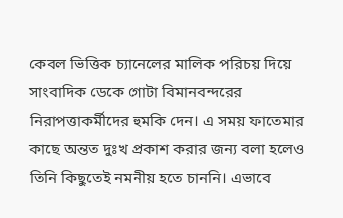কেবল ভিত্তিক চ্যানেলের মালিক পরিচয় দিয়ে সাংবাদিক ডেকে গোটা বিমানবন্দরের নিরাপত্তাকর্মীদের হুমকি দেন। এ সময় ফাতেমার কাছে অন্তত দুঃখ প্রকাশ করার জন্য বলা হলেও তিনি কিছুতেই নমনীয় হতে চাননি। এভাবে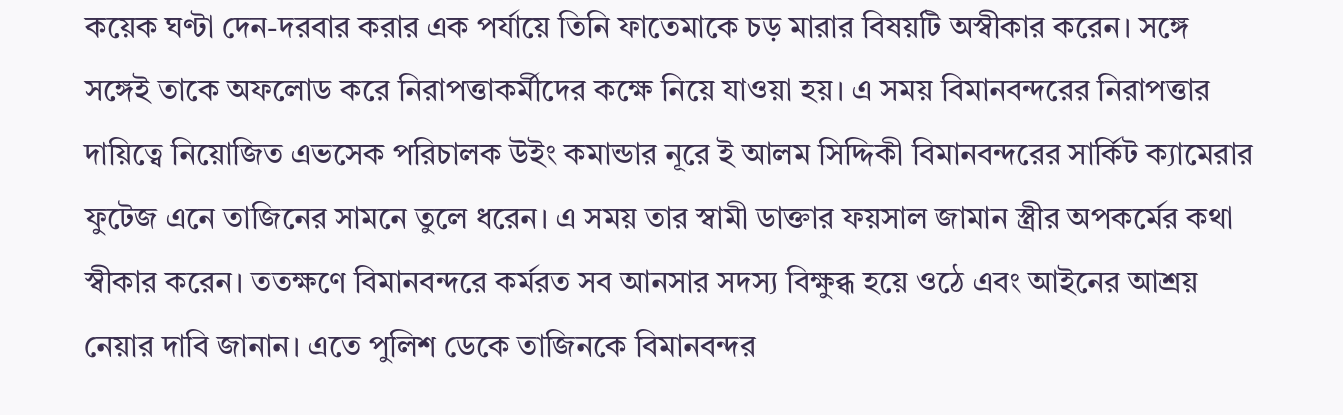কয়েক ঘণ্টা দেন-দরবার করার এক পর্যায়ে তিনি ফাতেমাকে চড় মারার বিষয়টি অস্বীকার করেন। সঙ্গে সঙ্গেই তাকে অফলোড করে নিরাপত্তাকর্মীদের কক্ষে নিয়ে যাওয়া হয়। এ সময় বিমানবন্দরের নিরাপত্তার দায়িত্বে নিয়োজিত এভসেক পরিচালক উইং কমান্ডার নূরে ই আলম সিদ্দিকী বিমানবন্দরের সার্কিট ক্যামেরার ফুটেজ এনে তাজিনের সামনে তুলে ধরেন। এ সময় তার স্বামী ডাক্তার ফয়সাল জামান স্ত্রীর অপকর্মের কথা স্বীকার করেন। ততক্ষণে বিমানবন্দরে কর্মরত সব আনসার সদস্য বিক্ষুব্ধ হয়ে ওঠে এবং আইনের আশ্রয় নেয়ার দাবি জানান। এতে পুলিশ ডেকে তাজিনকে বিমানবন্দর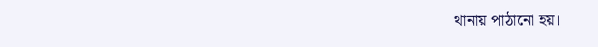থানায় পাঠানো হয়।